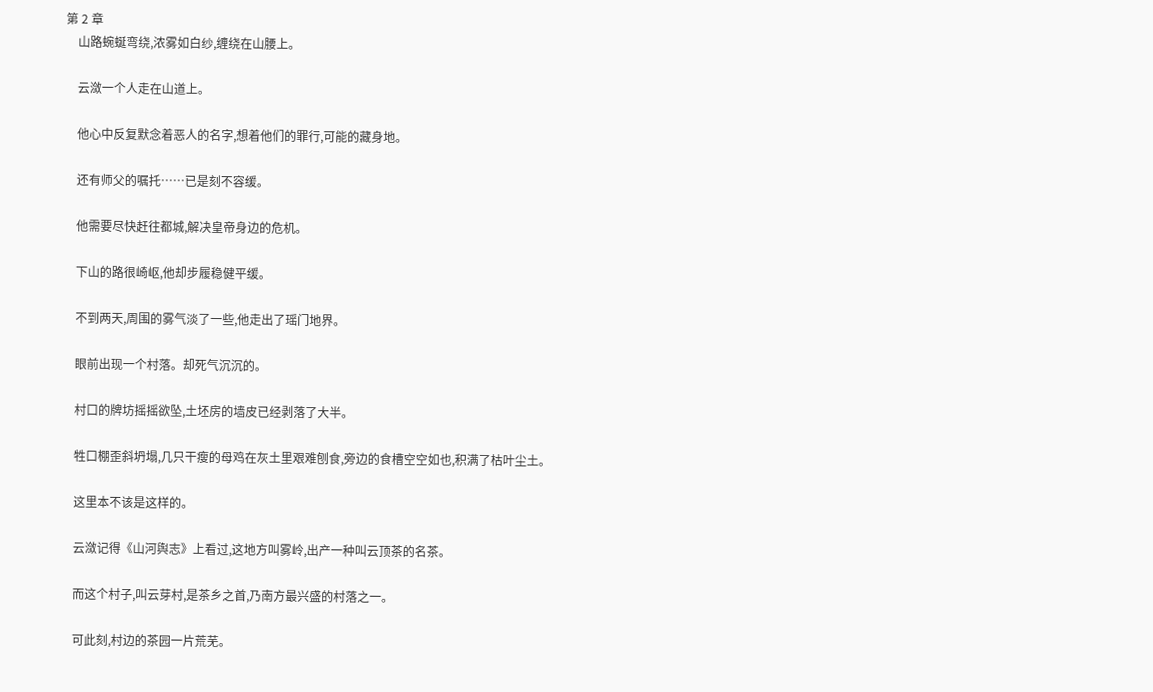第 2 章
    山路蜿蜒弯绕,浓雾如白纱,缠绕在山腰上。

    云潋一个人走在山道上。

    他心中反复默念着恶人的名字,想着他们的罪行,可能的藏身地。

    还有师父的嘱托……已是刻不容缓。

    他需要尽快赶往都城,解决皇帝身边的危机。

    下山的路很崎岖,他却步履稳健平缓。

    不到两天,周围的雾气淡了一些,他走出了瑶门地界。

    眼前出现一个村落。却死气沉沉的。

    村口的牌坊摇摇欲坠,土坯房的墙皮已经剥落了大半。

    牲口棚歪斜坍塌,几只干瘦的母鸡在灰土里艰难刨食,旁边的食槽空空如也,积满了枯叶尘土。

    这里本不该是这样的。

    云潋记得《山河舆志》上看过,这地方叫雾岭,出产一种叫云顶茶的名茶。

    而这个村子,叫云芽村,是茶乡之首,乃南方最兴盛的村落之一。

    可此刻,村边的茶园一片荒芜。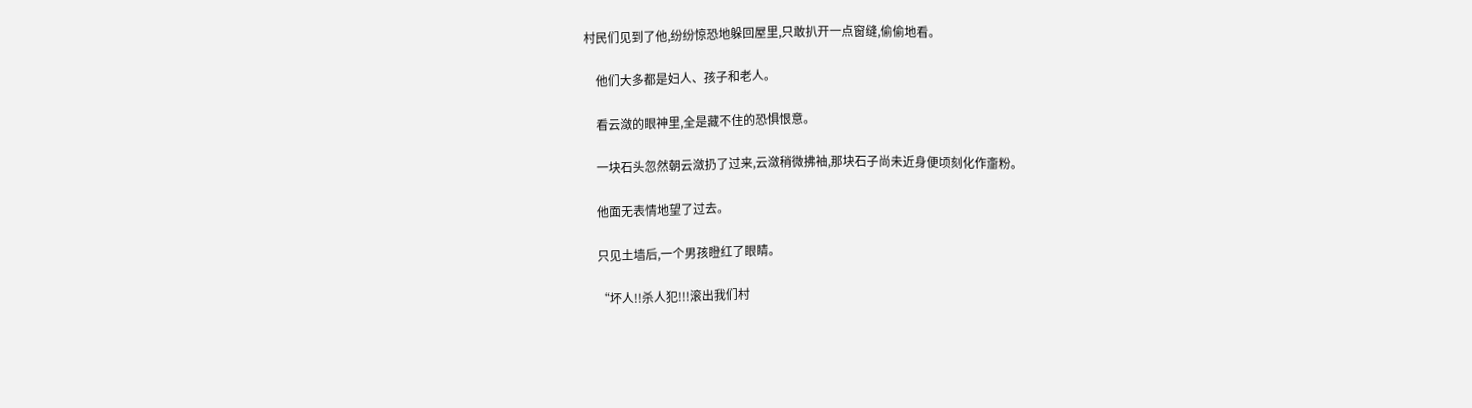村民们见到了他,纷纷惊恐地躲回屋里,只敢扒开一点窗缝,偷偷地看。

    他们大多都是妇人、孩子和老人。

    看云潋的眼神里,全是藏不住的恐惧恨意。

    一块石头忽然朝云潋扔了过来,云潋稍微拂袖,那块石子尚未近身便顷刻化作齑粉。

    他面无表情地望了过去。

    只见土墙后,一个男孩瞪红了眼睛。

    “坏人!!杀人犯!!!滚出我们村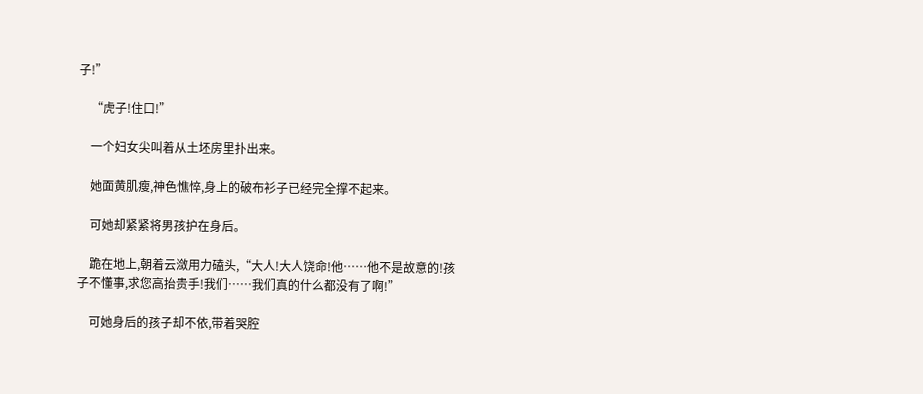子!”

    “虎子!住口!”

    一个妇女尖叫着从土坯房里扑出来。

    她面黄肌瘦,神色憔悴,身上的破布衫子已经完全撑不起来。

    可她却紧紧将男孩护在身后。

    跪在地上,朝着云潋用力磕头,“大人!大人饶命!他……他不是故意的!孩子不懂事,求您高抬贵手!我们……我们真的什么都没有了啊!”

    可她身后的孩子却不依,带着哭腔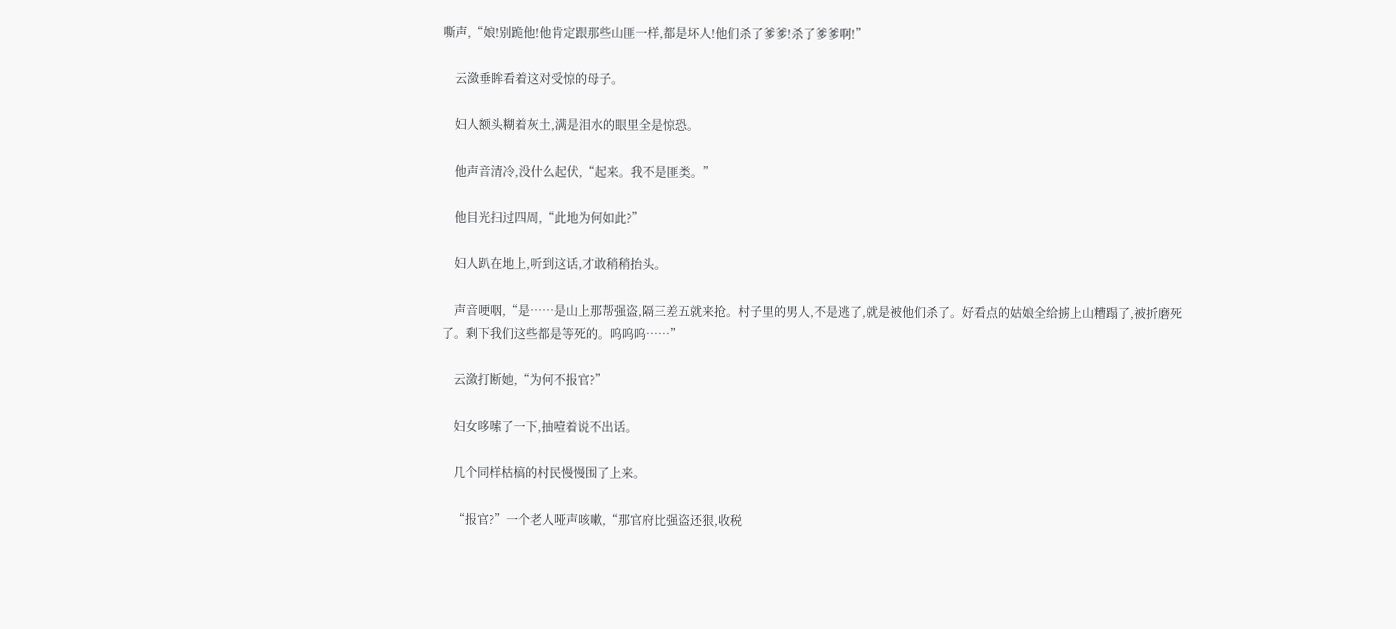嘶声,“娘!别跪他!他肯定跟那些山匪一样,都是坏人!他们杀了爹爹!杀了爹爹啊!”

    云潋垂眸看着这对受惊的母子。

    妇人额头糊着灰土,满是泪水的眼里全是惊恐。

    他声音清冷,没什么起伏,“起来。我不是匪类。”

    他目光扫过四周,“此地为何如此?”

    妇人趴在地上,听到这话,才敢稍稍抬头。

    声音哽咽,“是……是山上那帮强盗,隔三差五就来抢。村子里的男人,不是逃了,就是被他们杀了。好看点的姑娘全给掳上山糟蹋了,被折磨死了。剩下我们这些都是等死的。呜呜呜……”

    云潋打断她,“为何不报官?”

    妇女哆嗦了一下,抽噎着说不出话。

    几个同样枯槁的村民慢慢围了上来。

    “报官?”一个老人哑声咳嗽,“那官府比强盗还狠,收税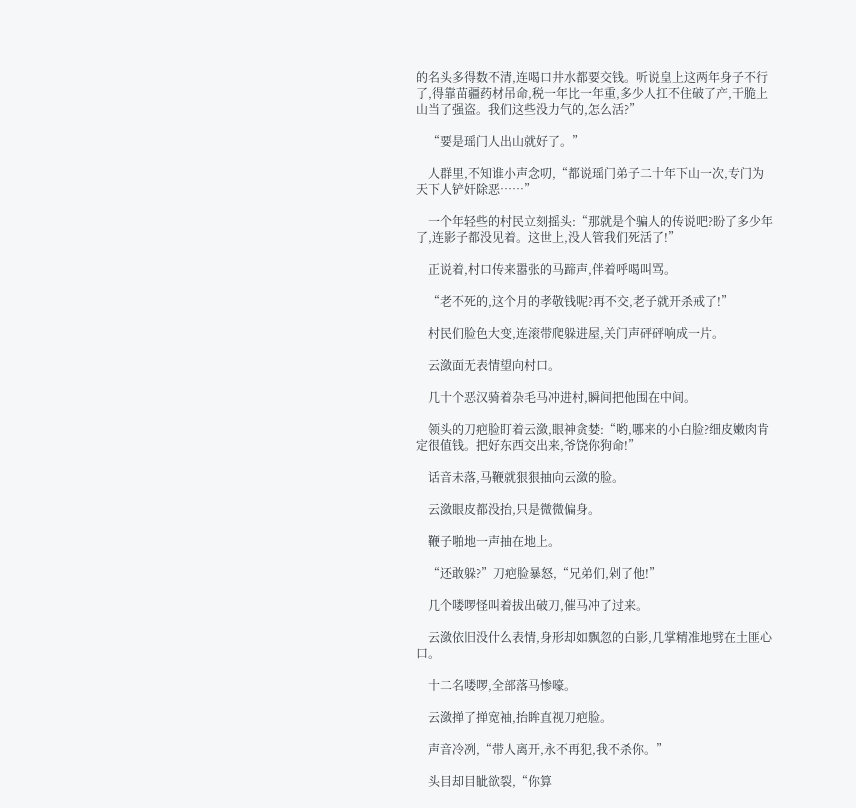的名头多得数不清,连喝口井水都要交钱。听说皇上这两年身子不行了,得靠苗疆药材吊命,税一年比一年重,多少人扛不住破了产,干脆上山当了强盗。我们这些没力气的,怎么活?”

    “要是瑶门人出山就好了。”

    人群里,不知谁小声念叨,“都说瑶门弟子二十年下山一次,专门为天下人铲奸除恶……”

    一个年轻些的村民立刻摇头:“那就是个骗人的传说吧?盼了多少年了,连影子都没见着。这世上,没人管我们死活了!”

    正说着,村口传来嚣张的马蹄声,伴着呼喝叫骂。

    “老不死的,这个月的孝敬钱呢?再不交,老子就开杀戒了!”

    村民们脸色大变,连滚带爬躲进屋,关门声砰砰响成一片。

    云潋面无表情望向村口。

    几十个恶汉骑着杂毛马冲进村,瞬间把他围在中间。

    领头的刀疤脸盯着云潋,眼神贪婪:“哟,哪来的小白脸?细皮嫩肉肯定很值钱。把好东西交出来,爷饶你狗命!”

    话音未落,马鞭就狠狠抽向云潋的脸。

    云潋眼皮都没抬,只是微微偏身。

    鞭子啪地一声抽在地上。

    “还敢躲?”刀疤脸暴怒,“兄弟们,剁了他!”

    几个喽啰怪叫着拔出破刀,催马冲了过来。

    云潋依旧没什么表情,身形却如飘忽的白影,几掌精准地劈在土匪心口。

    十二名喽啰,全部落马惨嚎。

    云潋掸了掸宽袖,抬眸直视刀疤脸。

    声音冷冽,“带人离开,永不再犯,我不杀你。”

    头目却目眦欲裂,“你算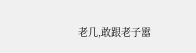老几,敢跟老子嚣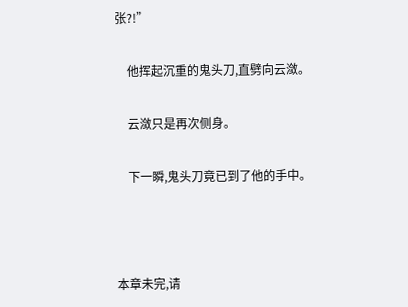张?!”

    他挥起沉重的鬼头刀,直劈向云潋。

    云潋只是再次侧身。

    下一瞬,鬼头刀竟已到了他的手中。



本章未完,请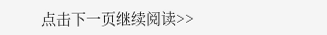点击下一页继续阅读>>